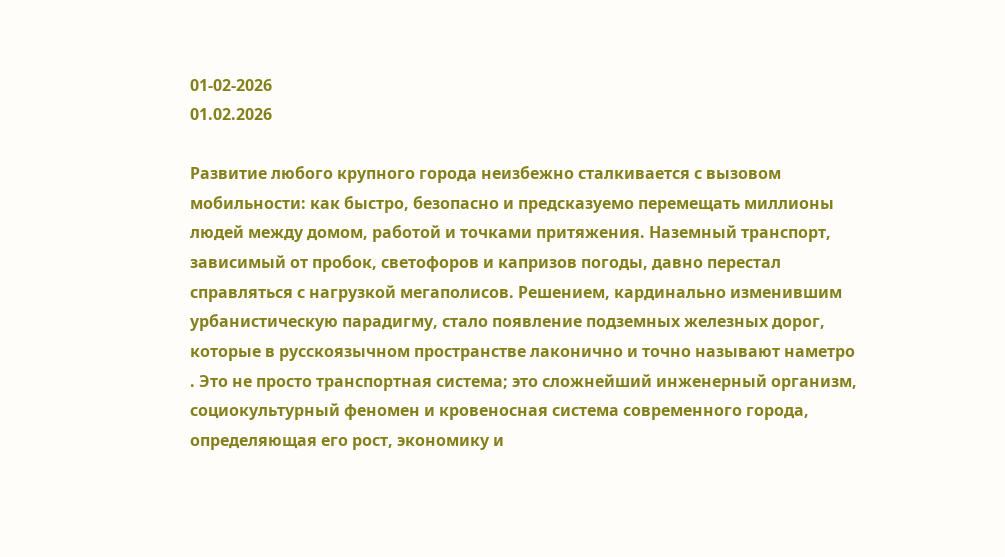01-02-2026
01.02.2026

Развитие любого крупного города неизбежно сталкивается с вызовом мобильности: как быстро, безопасно и предсказуемо перемещать миллионы людей между домом, работой и точками притяжения. Наземный транспорт, зависимый от пробок, светофоров и капризов погоды, давно перестал справляться с нагрузкой мегаполисов. Решением, кардинально изменившим урбанистическую парадигму, стало появление подземных железных дорог, которые в русскоязычном пространстве лаконично и точно называют наметро . Это не просто транспортная система; это сложнейший инженерный организм, социокультурный феномен и кровеносная система современного города, определяющая его рост, экономику и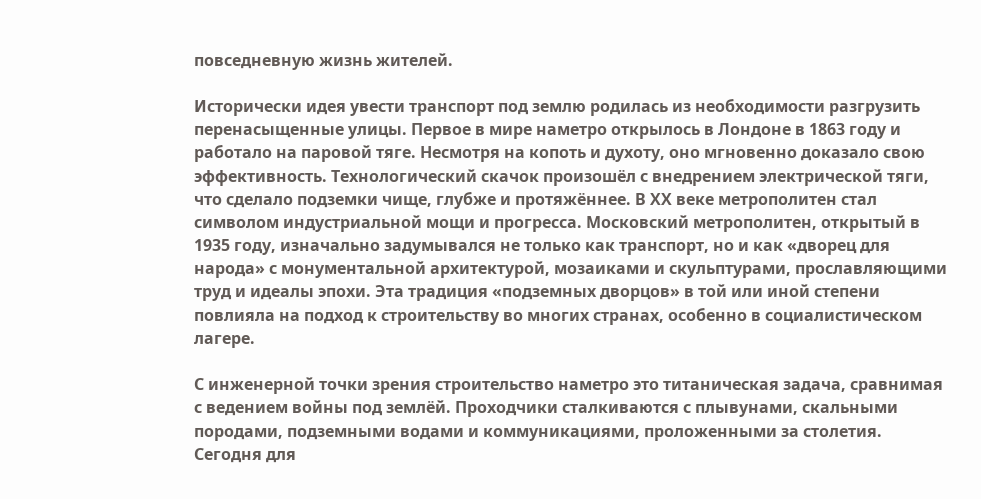повседневную жизнь жителей.

Исторически идея увести транспорт под землю родилась из необходимости разгрузить перенасыщенные улицы. Первое в мире наметро открылось в Лондоне в 1863 году и работало на паровой тяге. Несмотря на копоть и духоту, оно мгновенно доказало свою эффективность. Технологический скачок произошёл с внедрением электрической тяги, что сделало подземки чище, глубже и протяжённее. В ХХ веке метрополитен стал символом индустриальной мощи и прогресса. Московский метрополитен, открытый в 1935 году, изначально задумывался не только как транспорт, но и как «дворец для народа» с монументальной архитектурой, мозаиками и скульптурами, прославляющими труд и идеалы эпохи. Эта традиция «подземных дворцов» в той или иной степени повлияла на подход к строительству во многих странах, особенно в социалистическом лагере.

С инженерной точки зрения строительство наметро это титаническая задача, сравнимая с ведением войны под землёй. Проходчики сталкиваются с плывунами, скальными породами, подземными водами и коммуникациями, проложенными за столетия. Сегодня для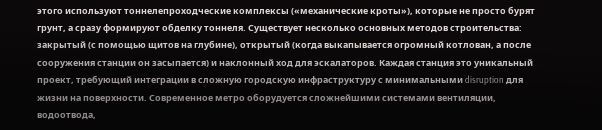этого используют тоннелепроходческие комплексы («механические кроты»), которые не просто бурят грунт, а сразу формируют обделку тоннеля. Существует несколько основных методов строительства: закрытый (с помощью щитов на глубине), открытый (когда выкапывается огромный котлован, а после сооружения станции он засыпается) и наклонный ход для эскалаторов. Каждая станция это уникальный проект, требующий интеграции в сложную городскую инфраструктуру с минимальными disruption для жизни на поверхности. Современное метро оборудуется сложнейшими системами вентиляции, водоотвода,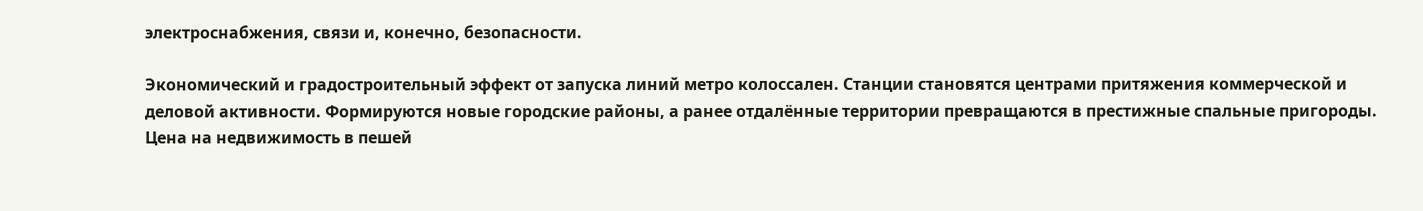электроснабжения, связи и, конечно, безопасности.

Экономический и градостроительный эффект от запуска линий метро колоссален. Станции становятся центрами притяжения коммерческой и деловой активности. Формируются новые городские районы, а ранее отдалённые территории превращаются в престижные спальные пригороды. Цена на недвижимость в пешей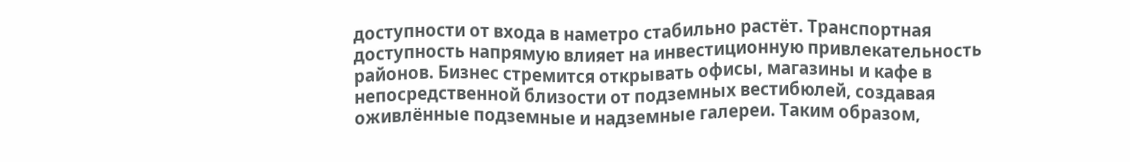доступности от входа в наметро стабильно растёт. Транспортная доступность напрямую влияет на инвестиционную привлекательность районов. Бизнес стремится открывать офисы, магазины и кафе в непосредственной близости от подземных вестибюлей, создавая оживлённые подземные и надземные галереи. Таким образом,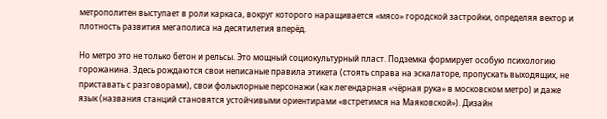метрополитен выступает в роли каркаса, вокруг которого наращивается «мясо» городской застройки, определяя вектор и плотность развития мегаполиса на десятилетия вперёд.

Но метро это не только бетон и рельсы. Это мощный социокультурный пласт. Подземка формирует особую психологию горожанина. Здесь рождаются свои неписаные правила этикета (стоять справа на эскалаторе, пропускать выходящих, не приставать с разговорами), свои фольклорные персонажи (как легендарная «чёрная рука» в московском метро) и даже язык (названия станций становятся устойчивыми ориентирами «встретимся на Маяковской»). Дизайн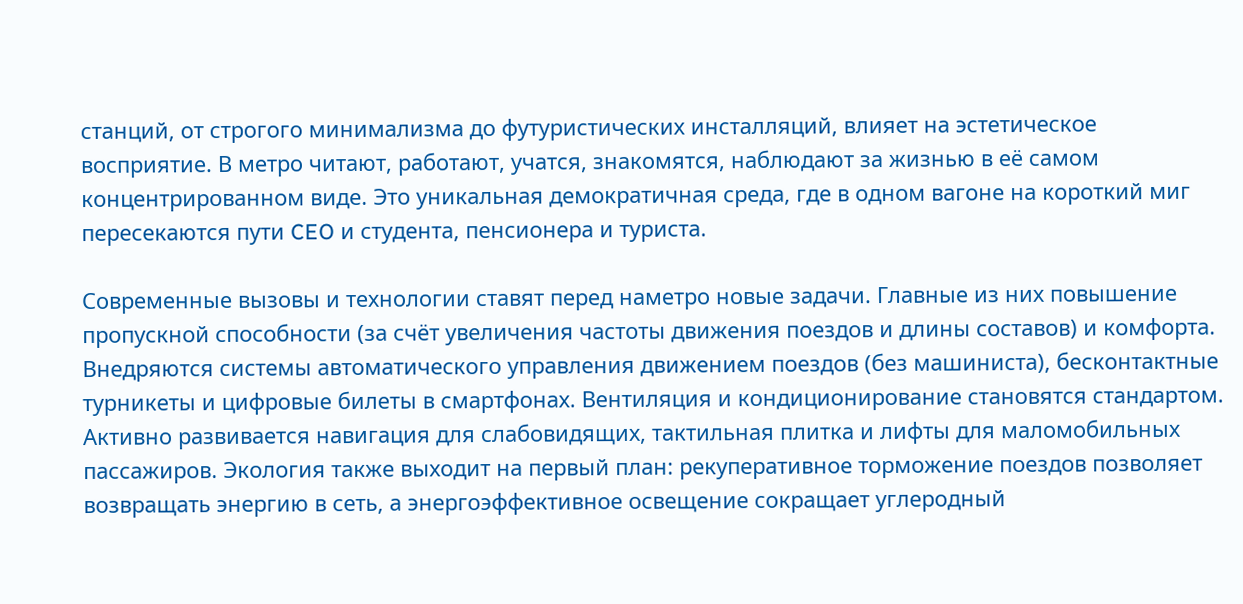станций, от строгого минимализма до футуристических инсталляций, влияет на эстетическое восприятие. В метро читают, работают, учатся, знакомятся, наблюдают за жизнью в её самом концентрированном виде. Это уникальная демократичная среда, где в одном вагоне на короткий миг пересекаются пути CEO и студента, пенсионера и туриста.

Современные вызовы и технологии ставят перед наметро новые задачи. Главные из них повышение пропускной способности (за счёт увеличения частоты движения поездов и длины составов) и комфорта. Внедряются системы автоматического управления движением поездов (без машиниста), бесконтактные турникеты и цифровые билеты в смартфонах. Вентиляция и кондиционирование становятся стандартом. Активно развивается навигация для слабовидящих, тактильная плитка и лифты для маломобильных пассажиров. Экология также выходит на первый план: рекуперативное торможение поездов позволяет возвращать энергию в сеть, а энергоэффективное освещение сокращает углеродный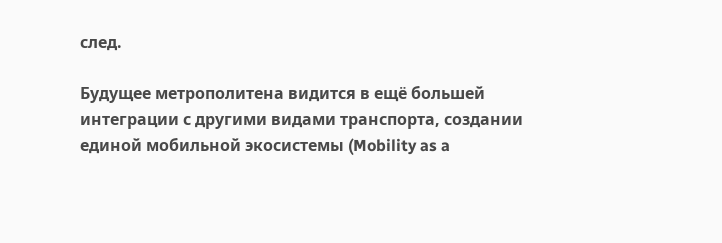след.

Будущее метрополитена видится в ещё большей интеграции с другими видами транспорта, создании единой мобильной экосистемы (Mobility as a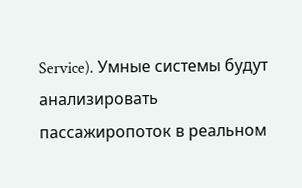Service). Умные системы будут анализировать пассажиропоток в реальном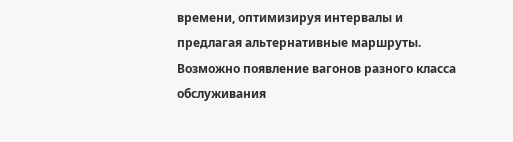времени, оптимизируя интервалы и предлагая альтернативные маршруты. Возможно появление вагонов разного класса обслуживания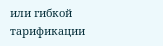или гибкой тарификации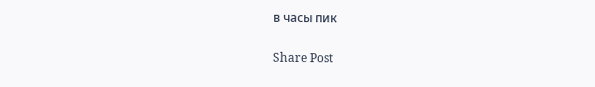в часы пик

Share Post